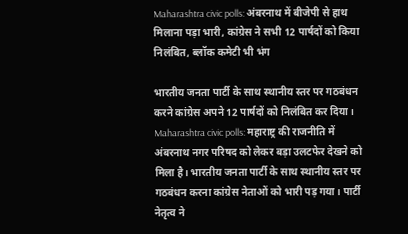Maharashtra civic polls: अंबरनाथ में बीजेपी से हाथ मिलाना पड़ा भारी, कांग्रेस ने सभी 12 पार्षदों को किया निलंबित, ब्लॉक कमेटी भी भंग

भारतीय जनता पार्टी के साथ स्थानीय स्तर पर गठबंधन करने कांग्रेस अपने 12 पार्षदों को निलंबित कर दिया।
Maharashtra civic polls: महाराष्ट्र की राजनीति में अंबरनाथ नगर परिषद को लेकर बड़ा उलटफेर देखने को मिला है। भारतीय जनता पार्टी के साथ स्थानीय स्तर पर गठबंधन करना कांग्रेस नेताओं को भारी पड़ गया। पार्टी नेतृत्व ने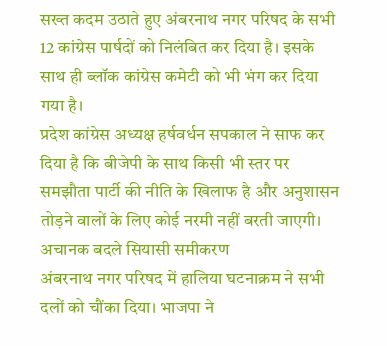सख्त कदम उठाते हुए अंबरनाथ नगर परिषद के सभी 12 कांग्रेस पार्षदों को निलंबित कर दिया है। इसके साथ ही ब्लॉक कांग्रेस कमेटी को भी भंग कर दिया गया है।
प्रदेश कांग्रेस अध्यक्ष हर्षवर्धन सपकाल ने साफ कर दिया है कि बीजेपी के साथ किसी भी स्तर पर समझौता पार्टी की नीति के खिलाफ है और अनुशासन तोड़ने वालों के लिए कोई नरमी नहीं बरती जाएगी।
अचानक बदले सियासी समीकरण
अंबरनाथ नगर परिषद में हालिया घटनाक्रम ने सभी दलों को चौंका दिया। भाजपा ने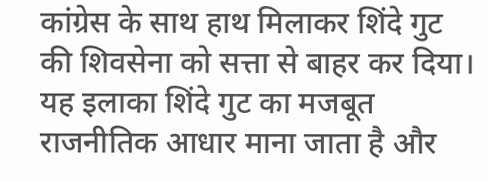कांग्रेस के साथ हाथ मिलाकर शिंदे गुट की शिवसेना को सत्ता से बाहर कर दिया। यह इलाका शिंदे गुट का मजबूत राजनीतिक आधार माना जाता है और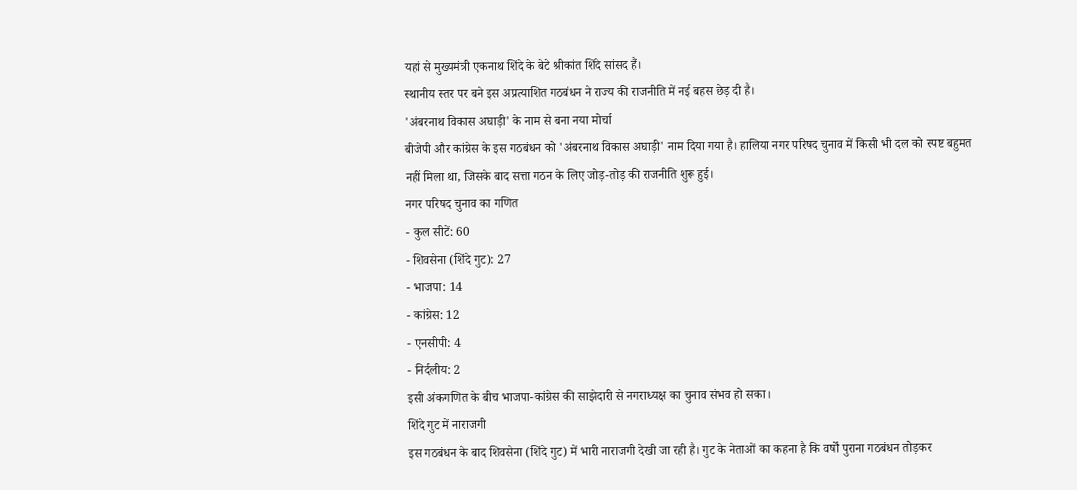यहां से मुख्यमंत्री एकनाथ शिंदे के बेटे श्रीकांत शिंदे सांसद हैं।
स्थानीय स्तर पर बने इस अप्रत्याशित गठबंधन ने राज्य की राजनीति में नई बहस छेड़ दी है।
'अंबरनाथ विकास अघाड़ी' के नाम से बना नया मोर्चा
बीजेपी और कांग्रेस के इस गठबंधन को 'अंबरनाथ विकास अघाड़ी' नाम दिया गया है। हालिया नगर परिषद चुनाव में किसी भी दल को स्पष्ट बहुमत नहीं मिला था, जिसके बाद सत्ता गठन के लिए जोड़-तोड़ की राजनीति शुरू हुई।
नगर परिषद चुनाव का गणित
- कुल सीटें: 60
- शिवसेना (शिंदे गुट): 27
- भाजपा: 14
- कांग्रेस: 12
- एनसीपी: 4
- निर्दलीय: 2
इसी अंकगणित के बीच भाजपा-कांग्रेस की साझेदारी से नगराध्यक्ष का चुनाव संभव हो सका।
शिंदे गुट में नाराजगी
इस गठबंधन के बाद शिवसेना (शिंदे गुट) में भारी नाराजगी देखी जा रही है। गुट के नेताओं का कहना है कि वर्षों पुराना गठबंधन तोड़कर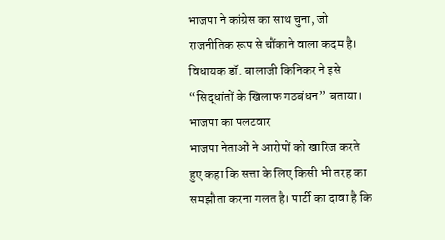भाजपा ने कांग्रेस का साथ चुना, जो राजनीतिक रूप से चौंकाने वाला कदम है। विधायक डॉ. बालाजी किनिकर ने इसे “सिद्धांतों के खिलाफ गठबंधन” बताया।
भाजपा का पलटवार
भाजपा नेताओं ने आरोपों को खारिज करते हुए कहा कि सत्ता के लिए किसी भी तरह का समझौता करना गलत है। पार्टी का दावा है कि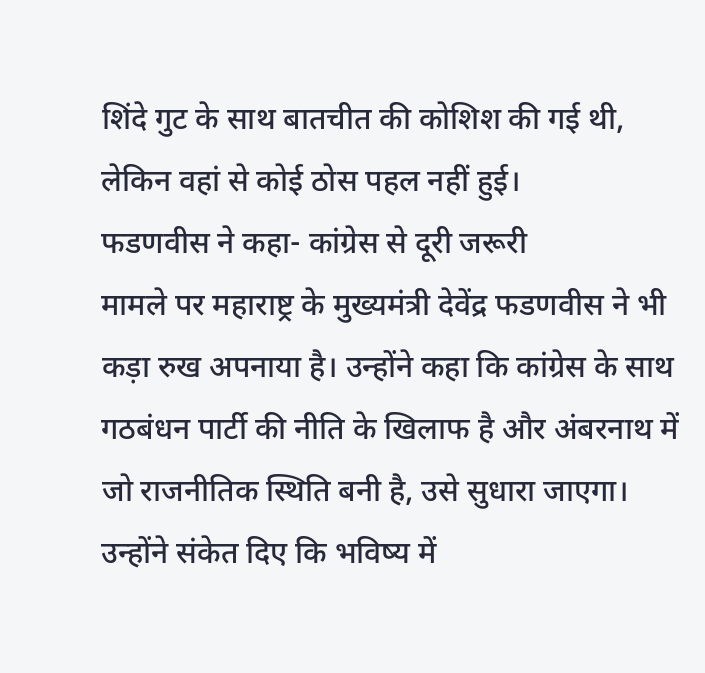शिंदे गुट के साथ बातचीत की कोशिश की गई थी, लेकिन वहां से कोई ठोस पहल नहीं हुई।
फडणवीस ने कहा- कांग्रेस से दूरी जरूरी
मामले पर महाराष्ट्र के मुख्यमंत्री देवेंद्र फडणवीस ने भी कड़ा रुख अपनाया है। उन्होंने कहा कि कांग्रेस के साथ गठबंधन पार्टी की नीति के खिलाफ है और अंबरनाथ में जो राजनीतिक स्थिति बनी है, उसे सुधारा जाएगा। उन्होंने संकेत दिए कि भविष्य में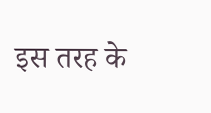इस तरह के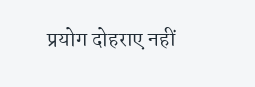प्रयोग दोहराए नहीं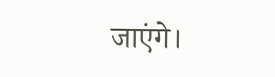जाएंगे।